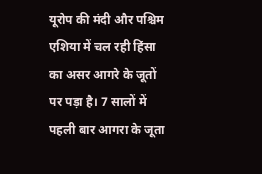यूरोप की मंदी और पश्चिम एशिया में चल रही हिंसा का असर आगरे के जूतों पर पड़ा है। 7 सालों में पहली बार आगरा के जूता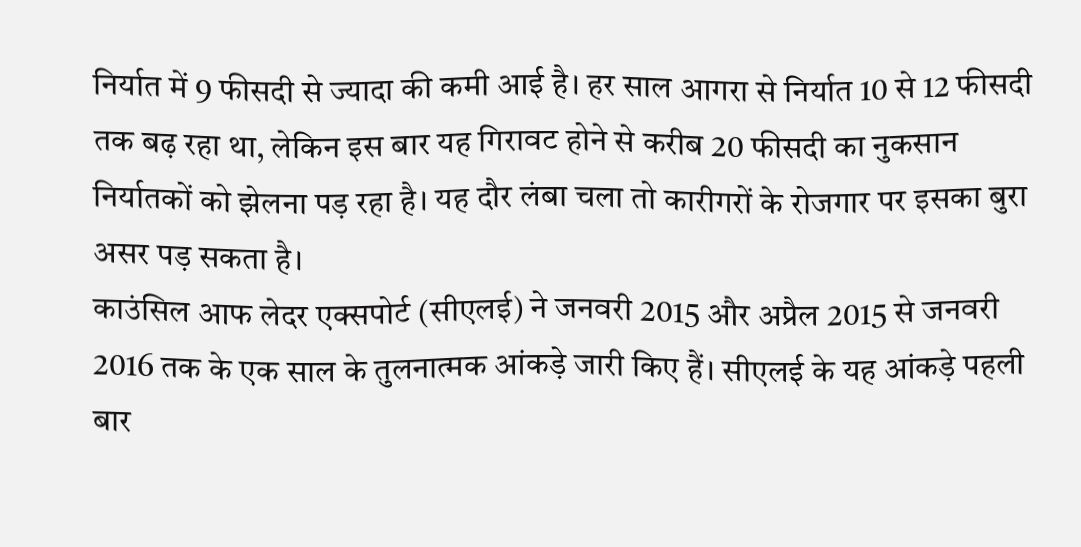निर्यात में 9 फीसदी से ज्यादा की कमी आई है। हर साल आगरा से निर्यात 10 से 12 फीसदी तक बढ़ रहा था, लेकिन इस बार यह गिरावट होने से करीब 20 फीसदी का नुकसान निर्यातकों को झेलना पड़ रहा है। यह दौर लंबा चला तो कारीगरों के रोजगार पर इसका बुरा असर पड़ सकता है।
काउंसिल आफ लेदर एक्सपोर्ट (सीएलई) ने जनवरी 2015 और अप्रैल 2015 से जनवरी 2016 तक के एक साल के तुलनात्मक आंकड़े जारी किए हैं। सीएलई के यह आंकड़े पहली बार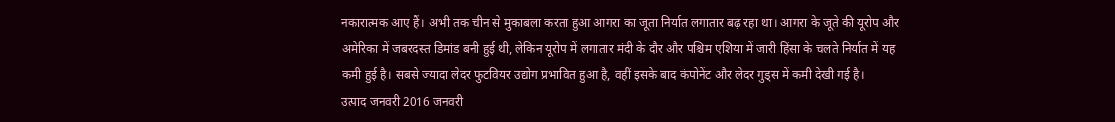नकारात्मक आए हैं। अभी तक चीन से मुकाबला करता हुआ आगरा का जूता निर्यात लगातार बढ़ रहा था। आगरा के जूते की यूरोप और अमेरिका में जबरदस्त डिमांड बनी हुई थी, लेकिन यूरोप में लगातार मंदी के दौर और पश्चिम एशिया में जारी हिंसा के चलते निर्यात में यह कमी हुई है। सबसे ज्यादा लेदर फुटवियर उद्योग प्रभावित हुआ है, वहीं इसके बाद कंपोनेंट और लेदर गुड्स में कमी देखी गई है।
उत्पाद जनवरी 2016 जनवरी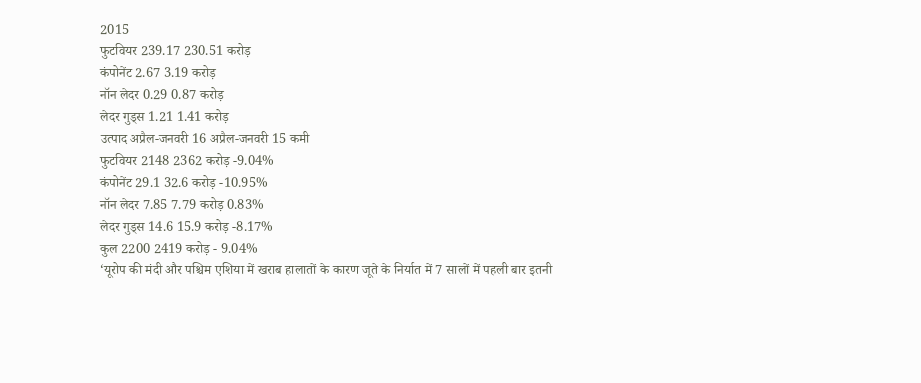2015
फुटवियर 239.17 230.51 करोड़
कंपोनेंट 2.67 3.19 करोड़
नॉन लेदर 0.29 0.87 करोड़
लेदर गुड्स 1.21 1.41 करोड़
उत्पाद अप्रैल-जनवरी 16 अप्रैल-जनवरी 15 कमी
फुटवियर 2148 2362 करोड़ -9.04%
कंपोनेंट 29.1 32.6 करोड़ -10.95%
नॉन लेदर 7.85 7.79 करोड़ 0.83%
लेदर गुड्स 14.6 15.9 करोड़ -8.17%
कुल 2200 2419 करोड़ - 9.04%
‘यूरोप की मंदी और पश्चिम एशिया में खराब हालातों के कारण जूते के निर्यात में 7 सालों में पहली बार इतनी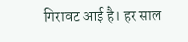गिरावट आई है। हर साल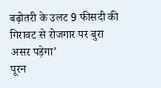बढ़ोतरी के उलट 9 फीसदी की गिरावट से रोजगार पर बुरा असर पड़ेगा’
पूरन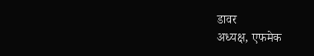डावर
अध्यक्ष, एफमेक